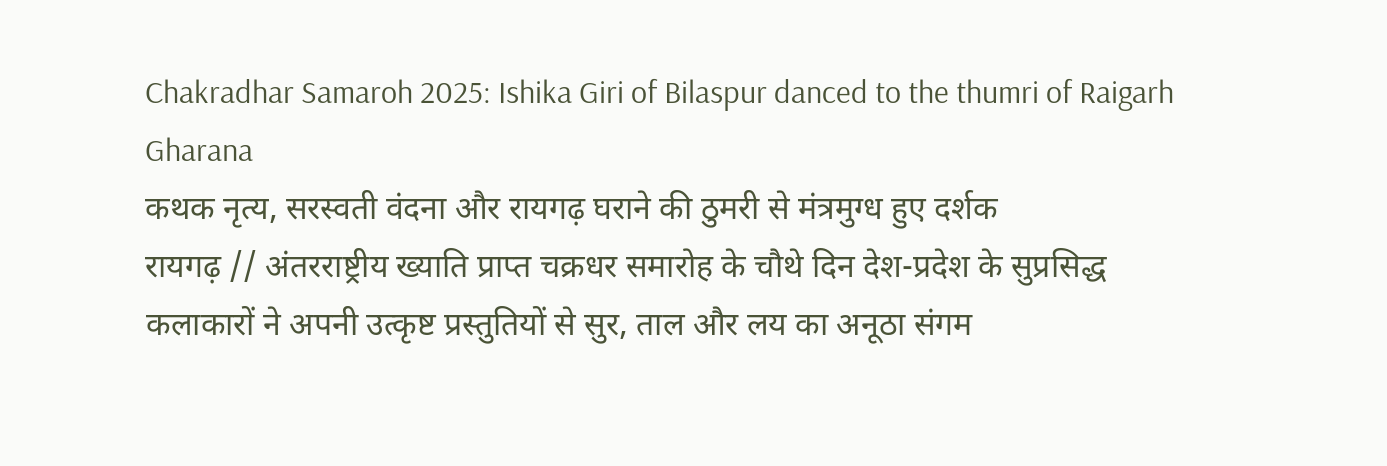Chakradhar Samaroh 2025: Ishika Giri of Bilaspur danced to the thumri of Raigarh Gharana
कथक नृत्य, सरस्वती वंदना और रायगढ़ घराने की ठुमरी से मंत्रमुग्ध हुए दर्शक
रायगढ़ // अंतरराष्ट्रीय ख्याति प्राप्त चक्रधर समारोह के चौथे दिन देश-प्रदेश के सुप्रसिद्ध कलाकारों ने अपनी उत्कृष्ट प्रस्तुतियों से सुर, ताल और लय का अनूठा संगम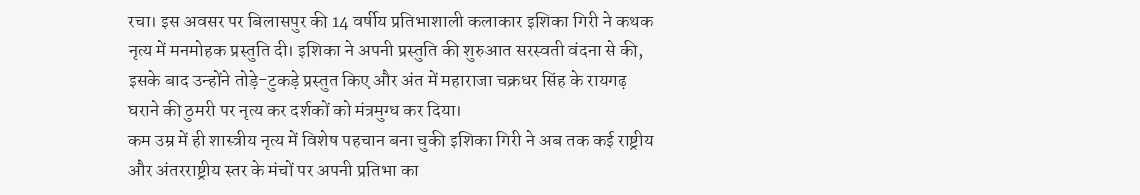रचा। इस अवसर पर बिलासपुर की 14 वर्षीय प्रतिभाशाली कलाकार इशिका गिरी ने कथक नृत्य में मनमोहक प्रस्तुति दी। इशिका ने अपनी प्रस्तुति की शुरुआत सरस्वती वंदना से की, इसके बाद उन्होंने तोड़े-टुकड़े प्रस्तुत किए और अंत में महाराजा चक्रधर सिंह के रायगढ़ घराने की ठुमरी पर नृत्य कर दर्शकों को मंत्रमुग्ध कर दिया।
कम उम्र में ही शास्त्रीय नृत्य में विशेष पहचान बना चुकी इशिका गिरी ने अब तक कई राष्ट्रीय और अंतरराष्ट्रीय स्तर के मंचों पर अपनी प्रतिभा का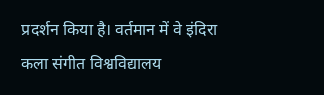प्रदर्शन किया है। वर्तमान में वे इंदिरा कला संगीत विश्वविद्यालय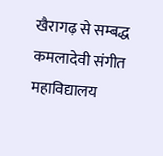खैरागढ़ से सम्बद्ध कमलादेवी संगीत महाविद्यालय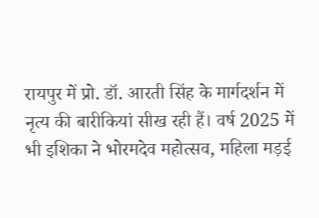रायपुर में प्रो. डॉ. आरती सिंह के मार्गदर्शन में नृत्य की बारीकियां सीख रही हैं। वर्ष 2025 में भी इशिका ने भोरमदेव महोत्सव, महिला मड़ई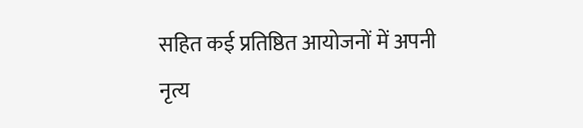सहित कई प्रतिष्ठित आयोजनों में अपनी नृत्य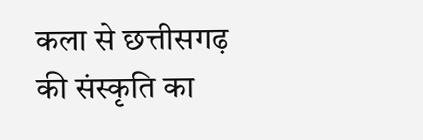कला से छत्तीसगढ़ की संस्कृति का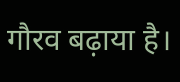गौरव बढ़ाया है।